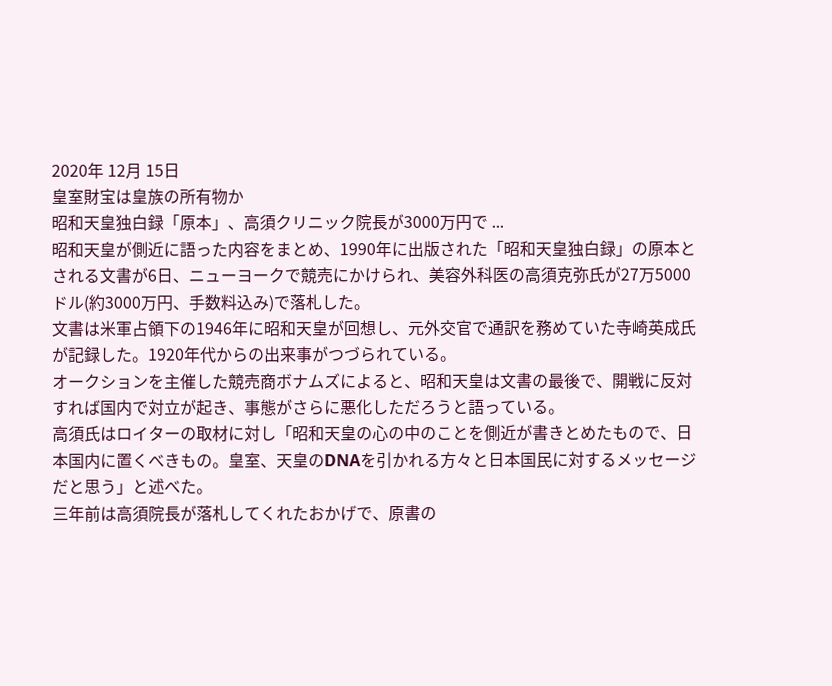2020年 12月 15日
皇室財宝は皇族の所有物か
昭和天皇独白録「原本」、高須クリニック院長が3000万円で ...
昭和天皇が側近に語った内容をまとめ、1990年に出版された「昭和天皇独白録」の原本とされる文書が6日、ニューヨークで競売にかけられ、美容外科医の高須克弥氏が27万5000ドル(約3000万円、手数料込み)で落札した。
文書は米軍占領下の1946年に昭和天皇が回想し、元外交官で通訳を務めていた寺崎英成氏が記録した。1920年代からの出来事がつづられている。
オークションを主催した競売商ボナムズによると、昭和天皇は文書の最後で、開戦に反対すれば国内で対立が起き、事態がさらに悪化しただろうと語っている。
高須氏はロイターの取材に対し「昭和天皇の心の中のことを側近が書きとめたもので、日本国内に置くべきもの。皇室、天皇のDNAを引かれる方々と日本国民に対するメッセージだと思う」と述べた。
三年前は高須院長が落札してくれたおかげで、原書の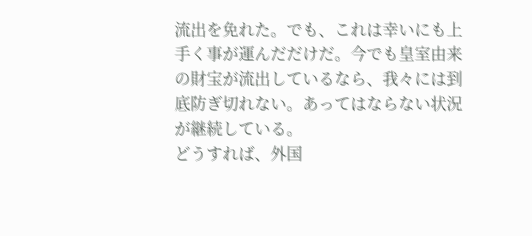流出を免れた。でも、これは幸いにも上手く事が運んだだけだ。今でも皇室由来の財宝が流出しているなら、我々には到底防ぎ切れない。あってはならない状況が継続している。
どうすれば、外国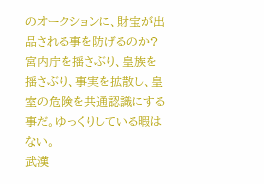のオークションに、財宝が出品される事を防げるのか?宮内庁を揺さぶり、皇族を揺さぶり、事実を拡散し、皇室の危険を共通認識にする事だ。ゆっくりしている暇はない。
武漢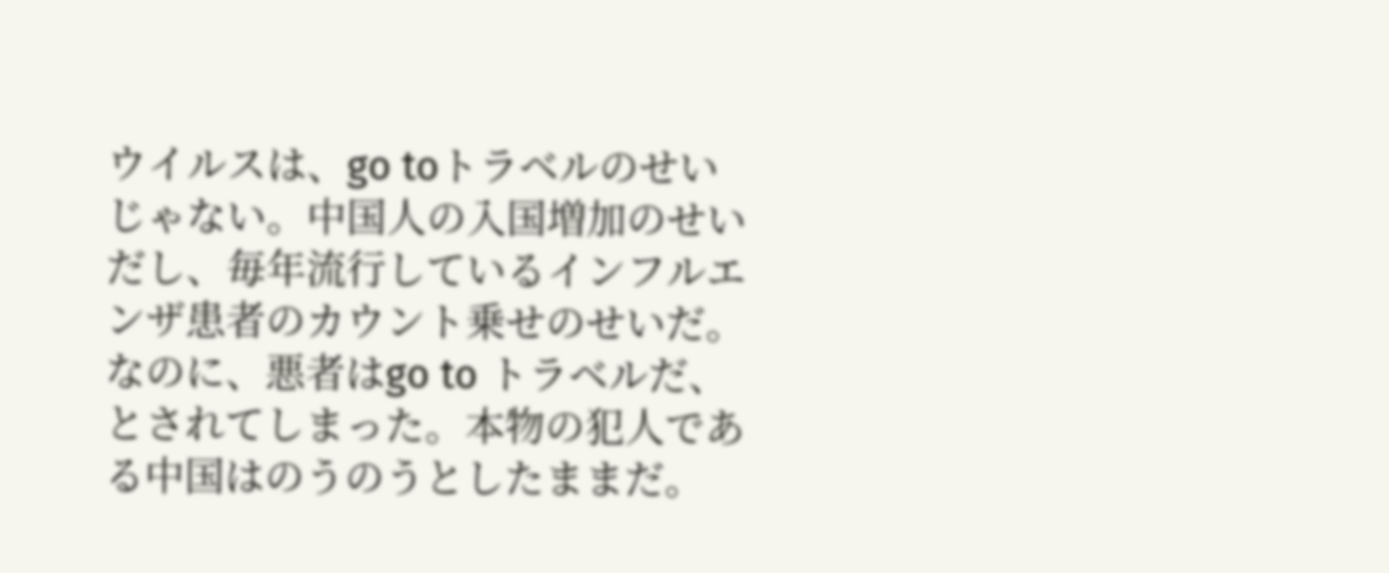ウイルスは、go toトラベルのせいじゃない。中国人の入国増加のせいだし、毎年流行しているインフルエンザ患者のカウント乗せのせいだ。なのに、悪者はgo to トラベルだ、とされてしまった。本物の犯人である中国はのうのうとしたままだ。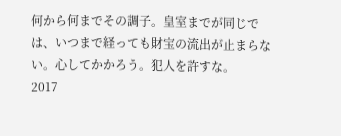何から何までその調子。皇室までが同じでは、いつまで経っても財宝の流出が止まらない。心してかかろう。犯人を許すな。
2017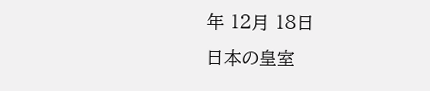年 12月 18日
日本の皇室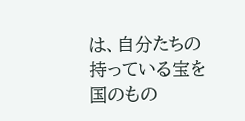は、自分たちの持っている宝を国のもの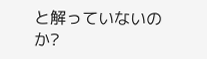と解っていないのか?